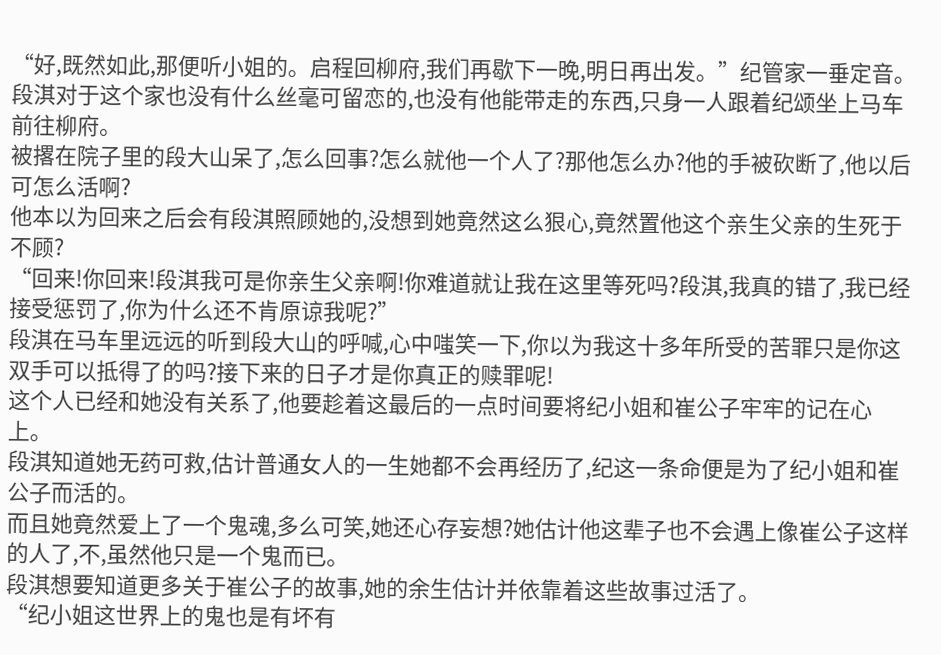“好,既然如此,那便听小姐的。启程回柳府,我们再歇下一晚,明日再出发。”纪管家一垂定音。
段淇对于这个家也没有什么丝毫可留恋的,也没有他能带走的东西,只身一人跟着纪颂坐上马车前往柳府。
被撂在院子里的段大山呆了,怎么回事?怎么就他一个人了?那他怎么办?他的手被砍断了,他以后可怎么活啊?
他本以为回来之后会有段淇照顾她的,没想到她竟然这么狠心,竟然置他这个亲生父亲的生死于不顾?
“回来!你回来!段淇我可是你亲生父亲啊!你难道就让我在这里等死吗?段淇,我真的错了,我已经接受惩罚了,你为什么还不肯原谅我呢?”
段淇在马车里远远的听到段大山的呼喊,心中嗤笑一下,你以为我这十多年所受的苦罪只是你这双手可以抵得了的吗?接下来的日子才是你真正的赎罪呢!
这个人已经和她没有关系了,他要趁着这最后的一点时间要将纪小姐和崔公子牢牢的记在心上。
段淇知道她无药可救,估计普通女人的一生她都不会再经历了,纪这一条命便是为了纪小姐和崔公子而活的。
而且她竟然爱上了一个鬼魂,多么可笑,她还心存妄想?她估计他这辈子也不会遇上像崔公子这样的人了,不,虽然他只是一个鬼而已。
段淇想要知道更多关于崔公子的故事,她的余生估计并依靠着这些故事过活了。
“纪小姐这世界上的鬼也是有坏有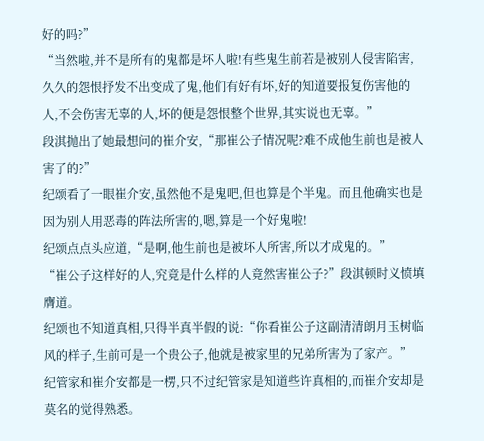好的吗?”
“当然啦,并不是所有的鬼都是坏人啦!有些鬼生前若是被别人侵害陷害,久久的怨恨抒发不出变成了鬼,他们有好有坏,好的知道要报复伤害他的人,不会伤害无辜的人,坏的便是怨恨整个世界,其实说也无辜。”
段淇抛出了她最想问的崔介安,“那崔公子情况呢?难不成他生前也是被人害了的?”
纪颂看了一眼崔介安,虽然他不是鬼吧,但也算是个半鬼。而且他确实也是因为别人用恶毒的阵法所害的,嗯,算是一个好鬼啦!
纪颂点点头应道,“是啊,他生前也是被坏人所害,所以才成鬼的。”
“崔公子这样好的人,究竟是什么样的人竟然害崔公子?”段淇顿时义愤填膺道。
纪颂也不知道真相,只得半真半假的说:“你看崔公子这副清清朗月玉树临风的样子,生前可是一个贵公子,他就是被家里的兄弟所害为了家产。”
纪管家和崔介安都是一楞,只不过纪管家是知道些许真相的,而崔介安却是莫名的觉得熟悉。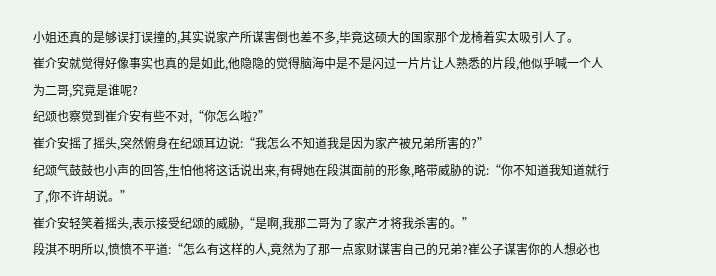小姐还真的是够误打误撞的,其实说家产所谋害倒也差不多,毕竟这硕大的国家那个龙椅着实太吸引人了。
崔介安就觉得好像事实也真的是如此,他隐隐的觉得脑海中是不是闪过一片片让人熟悉的片段,他似乎喊一个人为二哥,究竟是谁呢?
纪颂也察觉到崔介安有些不对,“你怎么啦?”
崔介安摇了摇头,突然俯身在纪颂耳边说:“我怎么不知道我是因为家产被兄弟所害的?”
纪颂气鼓鼓也小声的回答,生怕他将这话说出来,有碍她在段淇面前的形象,略带威胁的说:“你不知道我知道就行了,你不许胡说。”
崔介安轻笑着摇头,表示接受纪颂的威胁,“是啊,我那二哥为了家产才将我杀害的。”
段淇不明所以,愤愤不平道:“怎么有这样的人,竟然为了那一点家财谋害自己的兄弟?崔公子谋害你的人想必也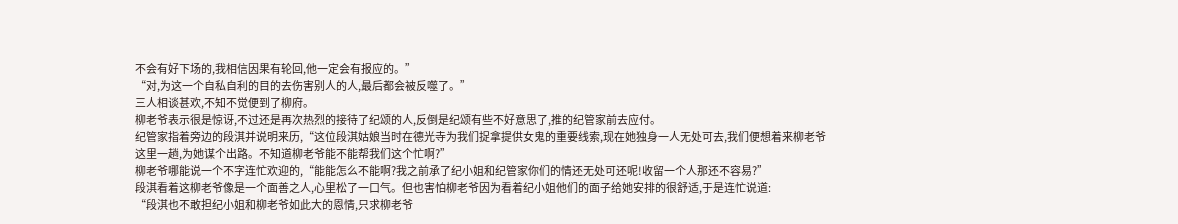不会有好下场的,我相信因果有轮回,他一定会有报应的。”
“对,为这一个自私自利的目的去伤害别人的人,最后都会被反噬了。”
三人相谈甚欢,不知不觉便到了柳府。
柳老爷表示很是惊讶,不过还是再次热烈的接待了纪颂的人,反倒是纪颂有些不好意思了,推的纪管家前去应付。
纪管家指着旁边的段淇并说明来历,“这位段淇姑娘当时在德光寺为我们捉拿提供女鬼的重要线索,现在她独身一人无处可去,我们便想着来柳老爷这里一趟,为她谋个出路。不知道柳老爷能不能帮我们这个忙啊?”
柳老爷哪能说一个不字连忙欢迎的,“能能怎么不能啊?我之前承了纪小姐和纪管家你们的情还无处可还呢!收留一个人那还不容易?”
段淇看着这柳老爷像是一个面善之人,心里松了一口气。但也害怕柳老爷因为看着纪小姐他们的面子给她安排的很舒适,于是连忙说道:
“段淇也不敢担纪小姐和柳老爷如此大的恩情,只求柳老爷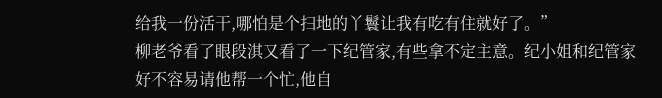给我一份活干,哪怕是个扫地的丫鬟让我有吃有住就好了。”
柳老爷看了眼段淇又看了一下纪管家,有些拿不定主意。纪小姐和纪管家好不容易请他帮一个忙,他自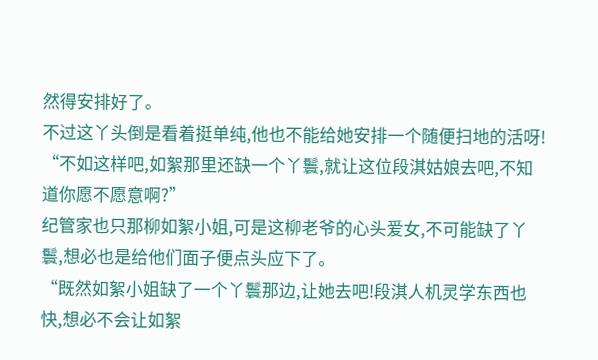然得安排好了。
不过这丫头倒是看着挺单纯,他也不能给她安排一个随便扫地的活呀!
“不如这样吧,如絮那里还缺一个丫鬟,就让这位段淇姑娘去吧,不知道你愿不愿意啊?”
纪管家也只那柳如絮小姐,可是这柳老爷的心头爱女,不可能缺了丫鬟,想必也是给他们面子便点头应下了。
“既然如絮小姐缺了一个丫鬟那边,让她去吧!段淇人机灵学东西也快,想必不会让如絮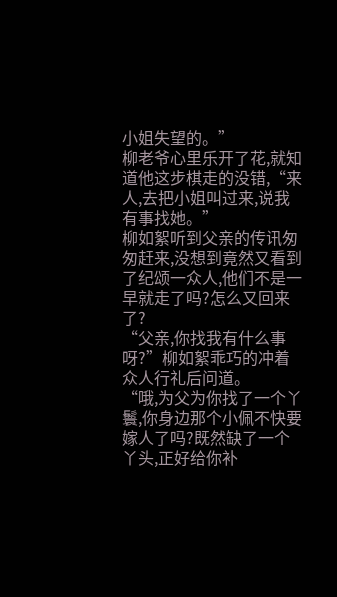小姐失望的。”
柳老爷心里乐开了花,就知道他这步棋走的没错,“来人,去把小姐叫过来,说我有事找她。”
柳如絮听到父亲的传讯匆匆赶来,没想到竟然又看到了纪颂一众人,他们不是一早就走了吗?怎么又回来了?
“父亲,你找我有什么事呀?”柳如絮乖巧的冲着众人行礼后问道。
“哦,为父为你找了一个丫鬟,你身边那个小佩不快要嫁人了吗?既然缺了一个丫头,正好给你补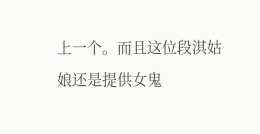上一个。而且这位段淇姑娘还是提供女鬼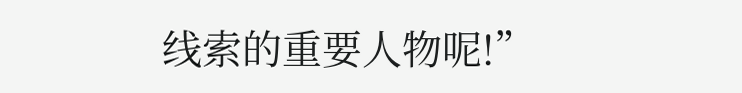线索的重要人物呢!”